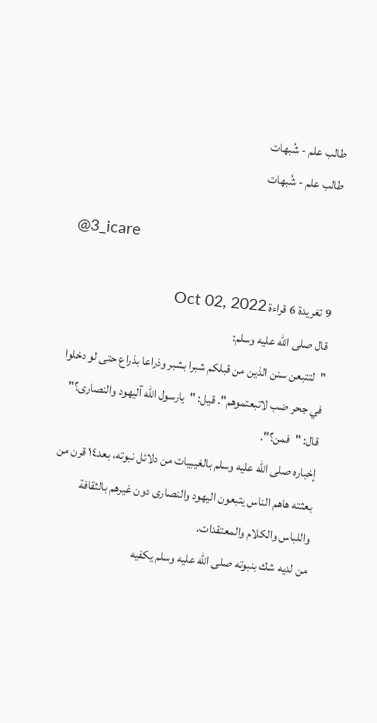طالب علم - شُبهات
طالب علم - شُبهات

@3_icare

9 تغريدة 6 قراءة Oct 02, 2022
قال صلى الله عليه وسلم:
"لتتبعن سنن الذين من قبلكم شبرا بشبر وذراعا بذراع حتى لو دخلوا في جحر ضب لاتبعتموهم". قيل: "يارسول الله آليهود والنصارى؟" قال: "فمن؟".
إخباره صلى الله عليه وسلم بالغيبيات من دلائل نبوته، بعد١٤ قرن من بعثته هاهم الناس يتبعون اليهود والنصارى دون غيرهم بالثقافة واللباس والكلام والمعتقدات.
من لديه شك بنبوته صلى الله عليه وسلم يكفيه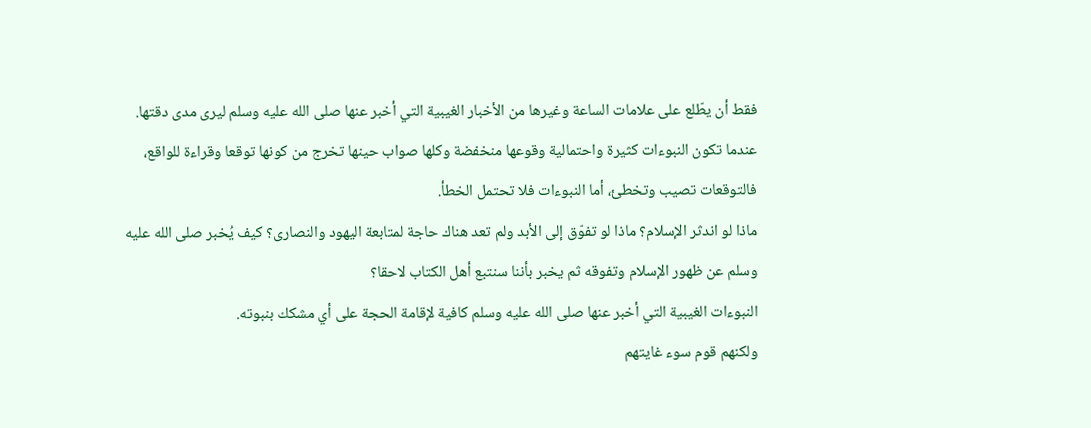فقط أن يطّلع على علامات الساعة وغيرها من الأخبار الغيبية التي أخبر عنها صلى الله عليه وسلم ليرى مدى دقتها.
عندما تكون النبوءات كثيرة واحتمالية وقوعها منخفضة وكلها صواب حينها تخرج من كونها توقعا وقراءة للواقع، فالتوقعات تصيب وتخطئ، أما النبوءات فلا تحتمل الخطأ.
ماذا لو اندثر الإسلام؟ ماذا لو تفوّق إلى الأبد ولم تعد هناك حاجة لمتابعة اليهود والنصارى؟ كيف يُخبر صلى الله عليه وسلم عن ظهور الإسلام وتفوقه ثم يخبر بأننا سنتبع أهل الكتاب لاحقا؟
النبوءات الغيبية التي أخبر عنها صلى الله عليه وسلم كافية لإقامة الحجة على أي مشكك بنبوته.
ولكنهم قوم سوء غايتهم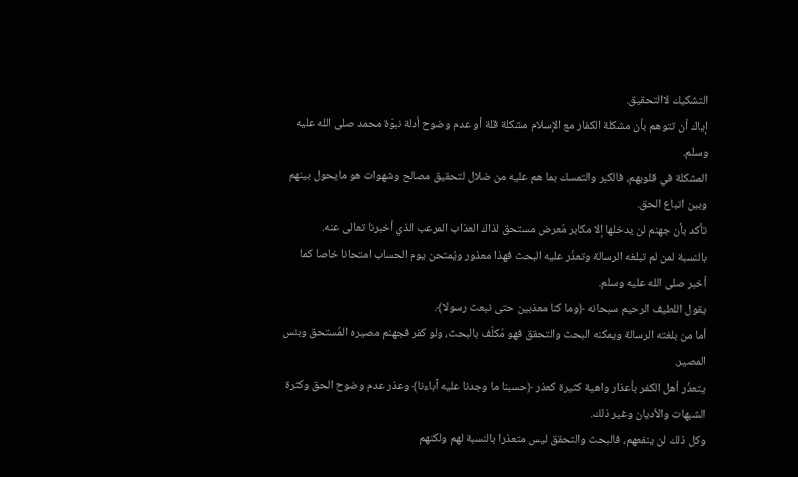التشكيك لاالتحقيق.
إياك أن تتوهم بأن مشكلة الكفار مع الإسلام مشكلة قلة أو عدم وضوح أدلة نبوّة محمد صلى الله عليه وسلم.
المشكلة في قلوبهم، فالكبر والتمسك بما هم عليه من ضلال لتحقيق مصالح وشهوات هو مايحول بينهم وبين اتباع الحق.
تأكد بأن جهنم لن يدخلها إلا مكابر مُعرض مستحق لذاك العذاب المرعب الذي أخبرنا تعالى عنه.
بالنسبة لمن لم تبلغه الرسالة وتعذّر عليه البحث فهذا معذور ويُمتحن يوم الحساب امتحانا خاصا كما أخبر صلى الله عليه وسلم.
يقول اللطيف الرحيم سبحانه ﴿وما كنا معذبين حتى نبعث رسولا﴾.
أما من بلغته الرسالة ويمكنه البحث والتحقق فهو مُكلّف بالبحث، ولو كفر فجهنم مصيره المُستحق وبئس المصير.
يتعذّر أهل الكفر بأعذار واهية كثيرة كعذر ﴿حسبنا ما وجدنا عليه آباءنا﴾ وعذر عدم وضوح الحق وكثرة الشبهات والأديان وغير ذلك.
وكل ذلك لن ينفعهم، فالبحث والتحقق ليس متعذرا بالنسبة لهم ولكنهم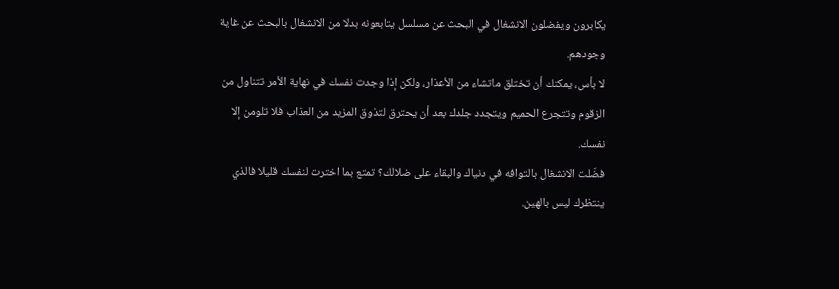يكابرون ويفضلون الانشغال في البحث عن مسلسل يتابعونه بدلا من الانشغال بالبحث عن غاية وجودهم.
لا بأس، يمكنك أن تختلق ماتشاء من الأعذار، ولكن إذا وجدت نفسك في نهاية الأمر تتناول من الزقوم وتتجرع الحميم ويتجدد جلدك بعد أن يحترق لتذوق المزيد من العذاب فلا تلومن إلا نفسك.
فضّلت الانشغال بالتوافه في دنياك والبقاء على ضلالك؟ تمتع بما اخترت لنفسك قليلا فالذي ينتظرك ليس بالهين.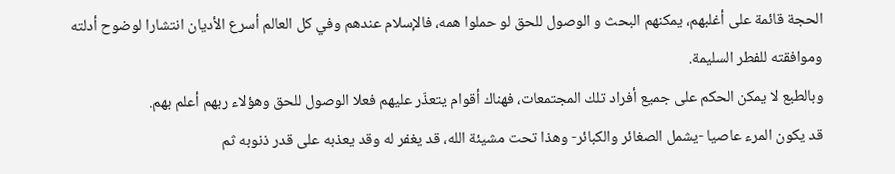الحجة قائمة على أغلبهم، يمكنهم البحث و الوصول للحق لو حملوا همه، فالإسلام عندهم وفي كل العالم أسرع الأديان انتشارا لوضوح أدلته وموافقته للفطر السليمة.
وبالطبع لا يمكن الحكم على جميع أفراد تلك المجتمعات، فهناك أقوام يتعذّر عليهم فعلا الوصول للحق وهؤلاء ربهم أعلم بهم.
قد يكون المرء عاصيا -يشمل الصغائر والكبائر- وهذا تحت مشيئة الله، قد يغفر له وقد يعذبه على قدر ذنوبه ثم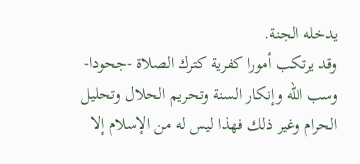يدخله الجنة.
وقد يرتكب أمورا كفرية كترك الصلاة -جحودا- وسب الله وإنكار السنة وتحريم الحلال وتحليل الحرام وغير ذلك فهذا ليس له من الإسلام إلا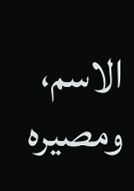الاسم، ومصيره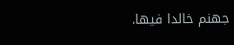جهنم خالدا فيها.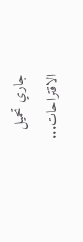جاري تحميل الاقتراحات...